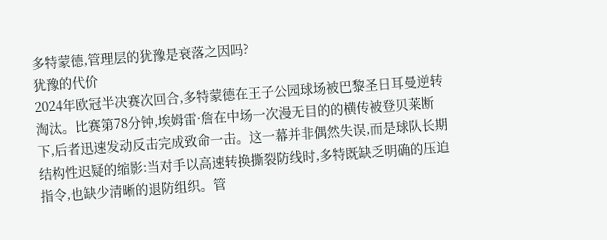多特蒙德,管理层的犹豫是衰落之因吗?
犹豫的代价
2024年欧冠半决赛次回合,多特蒙德在王子公园球场被巴黎圣日耳曼逆转淘汰。比赛第78分钟,埃姆雷·詹在中场一次漫无目的的横传被登贝莱断下,后者迅速发动反击完成致命一击。这一幕并非偶然失误,而是球队长期结构性迟疑的缩影:当对手以高速转换撕裂防线时,多特既缺乏明确的压迫指令,也缺少清晰的退防组织。管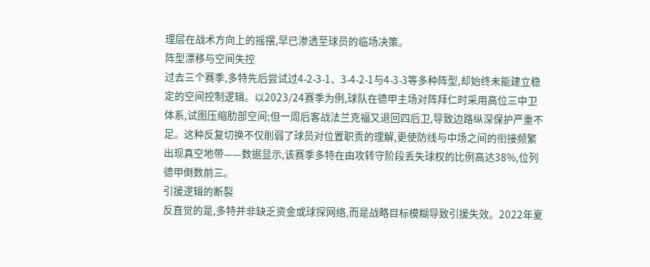理层在战术方向上的摇摆,早已渗透至球员的临场决策。
阵型漂移与空间失控
过去三个赛季,多特先后尝试过4-2-3-1、3-4-2-1与4-3-3等多种阵型,却始终未能建立稳定的空间控制逻辑。以2023/24赛季为例,球队在德甲主场对阵拜仁时采用高位三中卫体系,试图压缩肋部空间;但一周后客战法兰克福又退回四后卫,导致边路纵深保护严重不足。这种反复切换不仅削弱了球员对位置职责的理解,更使防线与中场之间的衔接频繁出现真空地带——数据显示,该赛季多特在由攻转守阶段丢失球权的比例高达38%,位列德甲倒数前三。
引援逻辑的断裂
反直觉的是,多特并非缺乏资金或球探网络,而是战略目标模糊导致引援失效。2022年夏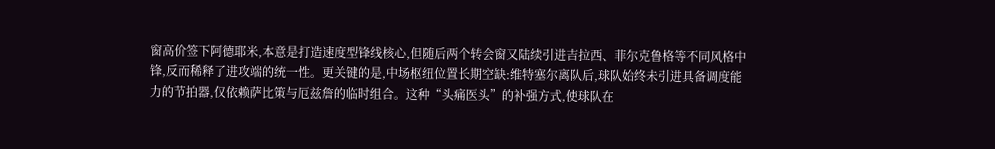窗高价签下阿德耶米,本意是打造速度型锋线核心,但随后两个转会窗又陆续引进吉拉西、菲尔克鲁格等不同风格中锋,反而稀释了进攻端的统一性。更关键的是,中场枢纽位置长期空缺:维特塞尔离队后,球队始终未引进具备调度能力的节拍器,仅依赖萨比策与厄兹詹的临时组合。这种“头痛医头”的补强方式,使球队在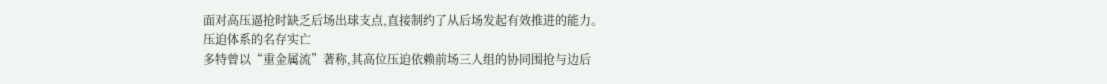面对高压逼抢时缺乏后场出球支点,直接制约了从后场发起有效推进的能力。
压迫体系的名存实亡
多特曾以“重金属流”著称,其高位压迫依赖前场三人组的协同围抢与边后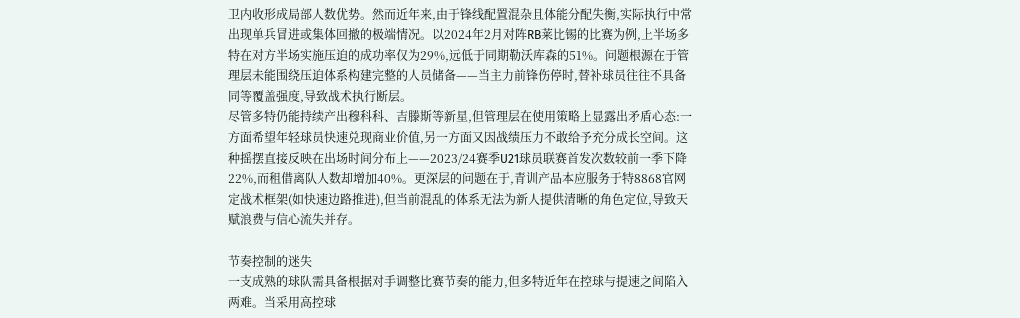卫内收形成局部人数优势。然而近年来,由于锋线配置混杂且体能分配失衡,实际执行中常出现单兵冒进或集体回撤的极端情况。以2024年2月对阵RB莱比锡的比赛为例,上半场多特在对方半场实施压迫的成功率仅为29%,远低于同期勒沃库森的51%。问题根源在于管理层未能围绕压迫体系构建完整的人员储备——当主力前锋伤停时,替补球员往往不具备同等覆盖强度,导致战术执行断层。
尽管多特仍能持续产出穆科科、吉滕斯等新星,但管理层在使用策略上显露出矛盾心态:一方面希望年轻球员快速兑现商业价值,另一方面又因战绩压力不敢给予充分成长空间。这种摇摆直接反映在出场时间分布上——2023/24赛季U21球员联赛首发次数较前一季下降22%,而租借离队人数却增加40%。更深层的问题在于,青训产品本应服务于特8868官网定战术框架(如快速边路推进),但当前混乱的体系无法为新人提供清晰的角色定位,导致天赋浪费与信心流失并存。

节奏控制的迷失
一支成熟的球队需具备根据对手调整比赛节奏的能力,但多特近年在控球与提速之间陷入两难。当采用高控球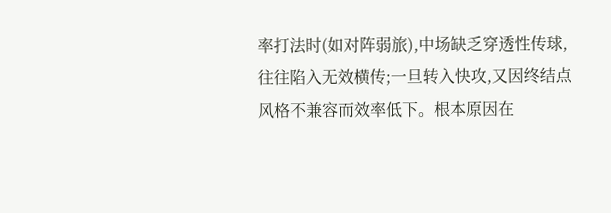率打法时(如对阵弱旅),中场缺乏穿透性传球,往往陷入无效横传;一旦转入快攻,又因终结点风格不兼容而效率低下。根本原因在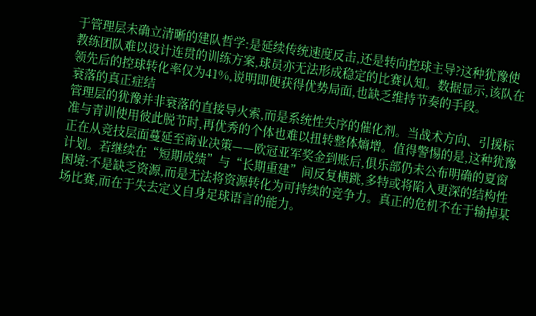于管理层未确立清晰的建队哲学:是延续传统速度反击,还是转向控球主导?这种犹豫使教练团队难以设计连贯的训练方案,球员亦无法形成稳定的比赛认知。数据显示,该队在领先后的控球转化率仅为41%,说明即便获得优势局面,也缺乏维持节奏的手段。
衰落的真正症结
管理层的犹豫并非衰落的直接导火索,而是系统性失序的催化剂。当战术方向、引援标准与青训使用彼此脱节时,再优秀的个体也难以扭转整体熵增。值得警惕的是,这种犹豫正在从竞技层面蔓延至商业决策——欧冠亚军奖金到账后,俱乐部仍未公布明确的夏窗计划。若继续在“短期成绩”与“长期重建”间反复横跳,多特或将陷入更深的结构性困境:不是缺乏资源,而是无法将资源转化为可持续的竞争力。真正的危机不在于输掉某场比赛,而在于失去定义自身足球语言的能力。